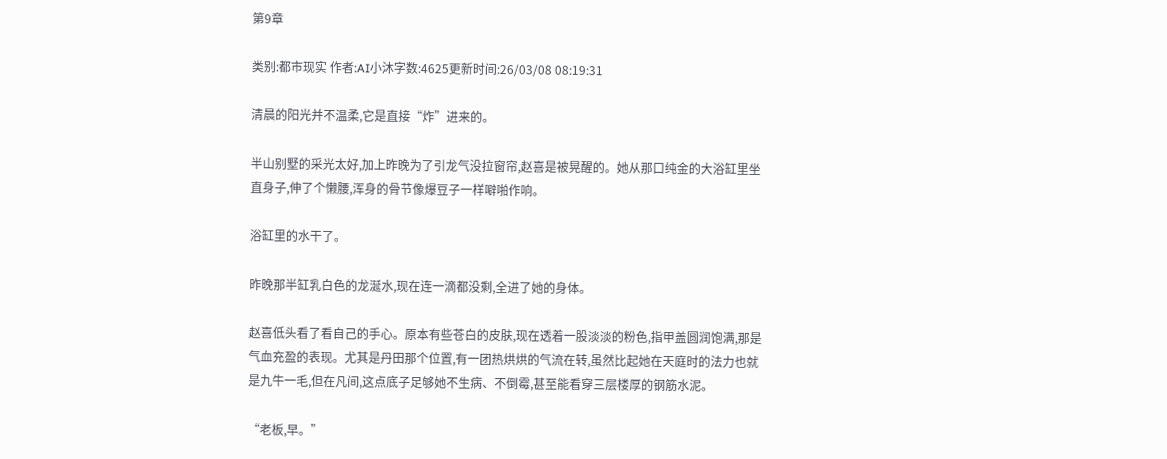第9章

类别:都市现实 作者:AI小沐字数:4625更新时间:26/03/08 08:19:31

清晨的阳光并不温柔,它是直接“炸”进来的。

半山别墅的采光太好,加上昨晚为了引龙气没拉窗帘,赵喜是被晃醒的。她从那口纯金的大浴缸里坐直身子,伸了个懒腰,浑身的骨节像爆豆子一样噼啪作响。

浴缸里的水干了。

昨晚那半缸乳白色的龙涎水,现在连一滴都没剩,全进了她的身体。

赵喜低头看了看自己的手心。原本有些苍白的皮肤,现在透着一股淡淡的粉色,指甲盖圆润饱满,那是气血充盈的表现。尤其是丹田那个位置,有一团热烘烘的气流在转,虽然比起她在天庭时的法力也就是九牛一毛,但在凡间,这点底子足够她不生病、不倒霉,甚至能看穿三层楼厚的钢筋水泥。

“老板,早。”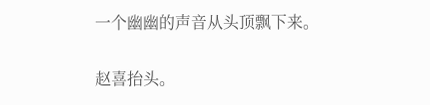一个幽幽的声音从头顶飘下来。

赵喜抬头。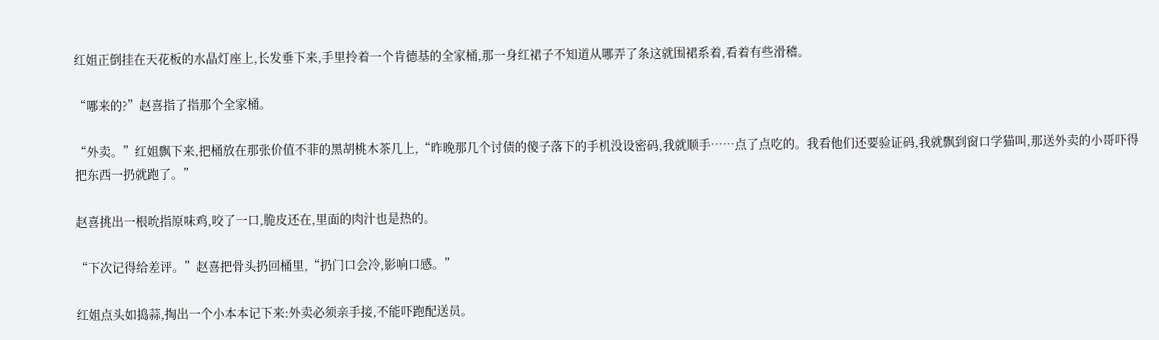红姐正倒挂在天花板的水晶灯座上,长发垂下来,手里拎着一个肯德基的全家桶,那一身红裙子不知道从哪弄了条这就围裙系着,看着有些滑稽。

“哪来的?”赵喜指了指那个全家桶。

“外卖。”红姐飘下来,把桶放在那张价值不菲的黑胡桃木茶几上,“昨晚那几个讨债的傻子落下的手机没设密码,我就顺手……点了点吃的。我看他们还要验证码,我就飘到窗口学猫叫,那送外卖的小哥吓得把东西一扔就跑了。”

赵喜挑出一根吮指原味鸡,咬了一口,脆皮还在,里面的肉汁也是热的。

“下次记得给差评。”赵喜把骨头扔回桶里,“扔门口会冷,影响口感。”

红姐点头如捣蒜,掏出一个小本本记下来:外卖必须亲手接,不能吓跑配送员。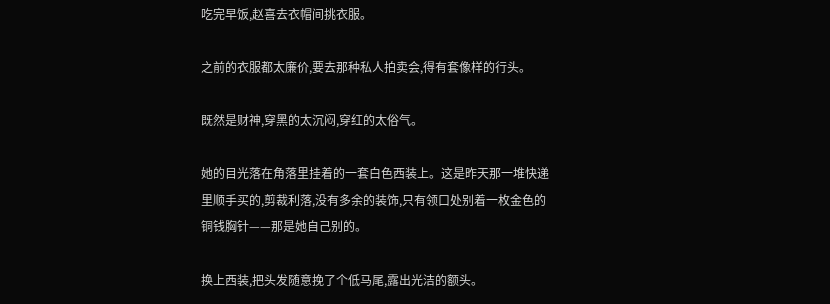吃完早饭,赵喜去衣帽间挑衣服。

之前的衣服都太廉价,要去那种私人拍卖会,得有套像样的行头。

既然是财神,穿黑的太沉闷,穿红的太俗气。

她的目光落在角落里挂着的一套白色西装上。这是昨天那一堆快递里顺手买的,剪裁利落,没有多余的装饰,只有领口处别着一枚金色的铜钱胸针——那是她自己别的。

换上西装,把头发随意挽了个低马尾,露出光洁的额头。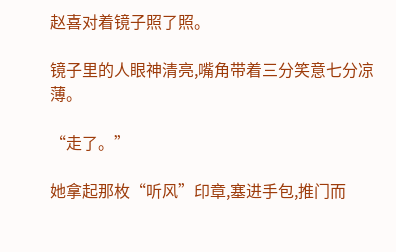赵喜对着镜子照了照。

镜子里的人眼神清亮,嘴角带着三分笑意七分凉薄。

“走了。”

她拿起那枚“听风”印章,塞进手包,推门而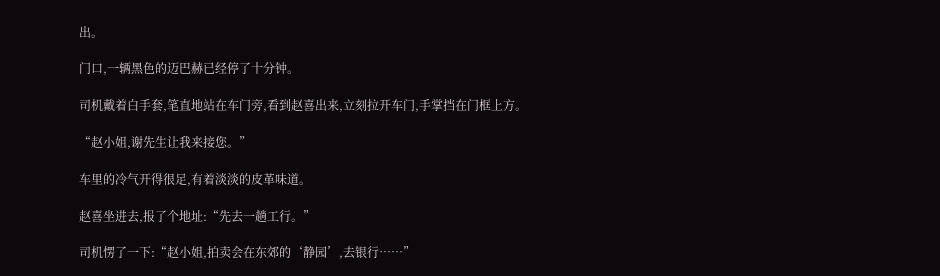出。

门口,一辆黑色的迈巴赫已经停了十分钟。

司机戴着白手套,笔直地站在车门旁,看到赵喜出来,立刻拉开车门,手掌挡在门框上方。

“赵小姐,谢先生让我来接您。”

车里的冷气开得很足,有着淡淡的皮革味道。

赵喜坐进去,报了个地址:“先去一趟工行。”

司机愣了一下:“赵小姐,拍卖会在东郊的‘静园’,去银行……”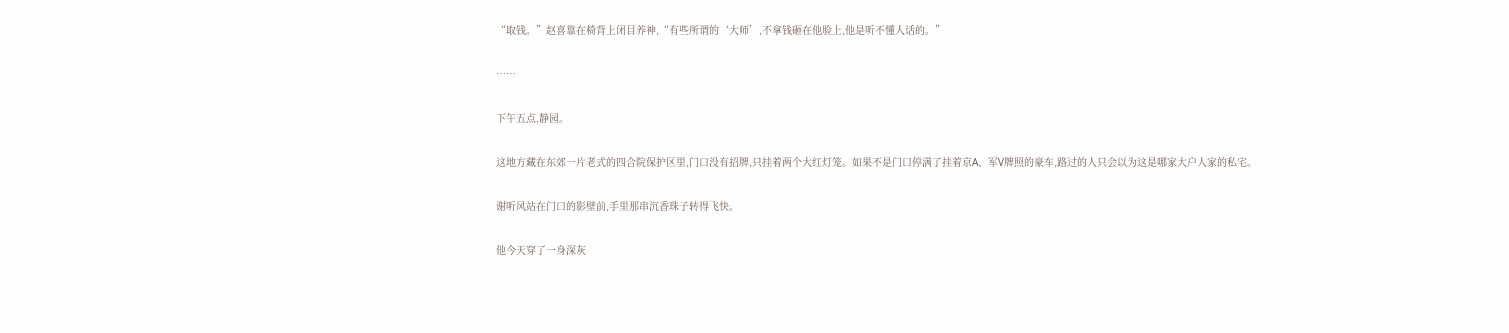“取钱。”赵喜靠在椅背上闭目养神,“有些所谓的‘大师’,不拿钱砸在他脸上,他是听不懂人话的。”

……

下午五点,静园。

这地方藏在东郊一片老式的四合院保护区里,门口没有招牌,只挂着两个大红灯笼。如果不是门口停满了挂着京A、军V牌照的豪车,路过的人只会以为这是哪家大户人家的私宅。

谢听风站在门口的影壁前,手里那串沉香珠子转得飞快。

他今天穿了一身深灰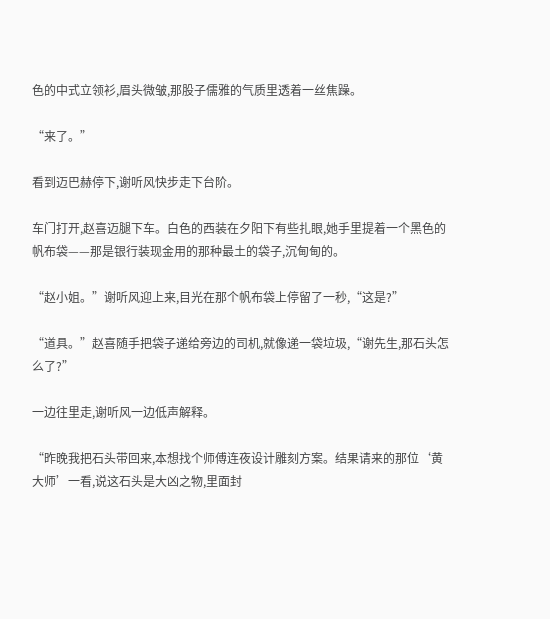色的中式立领衫,眉头微皱,那股子儒雅的气质里透着一丝焦躁。

“来了。”

看到迈巴赫停下,谢听风快步走下台阶。

车门打开,赵喜迈腿下车。白色的西装在夕阳下有些扎眼,她手里提着一个黑色的帆布袋——那是银行装现金用的那种最土的袋子,沉甸甸的。

“赵小姐。”谢听风迎上来,目光在那个帆布袋上停留了一秒,“这是?”

“道具。”赵喜随手把袋子递给旁边的司机,就像递一袋垃圾,“谢先生,那石头怎么了?”

一边往里走,谢听风一边低声解释。

“昨晚我把石头带回来,本想找个师傅连夜设计雕刻方案。结果请来的那位‘黄大师’一看,说这石头是大凶之物,里面封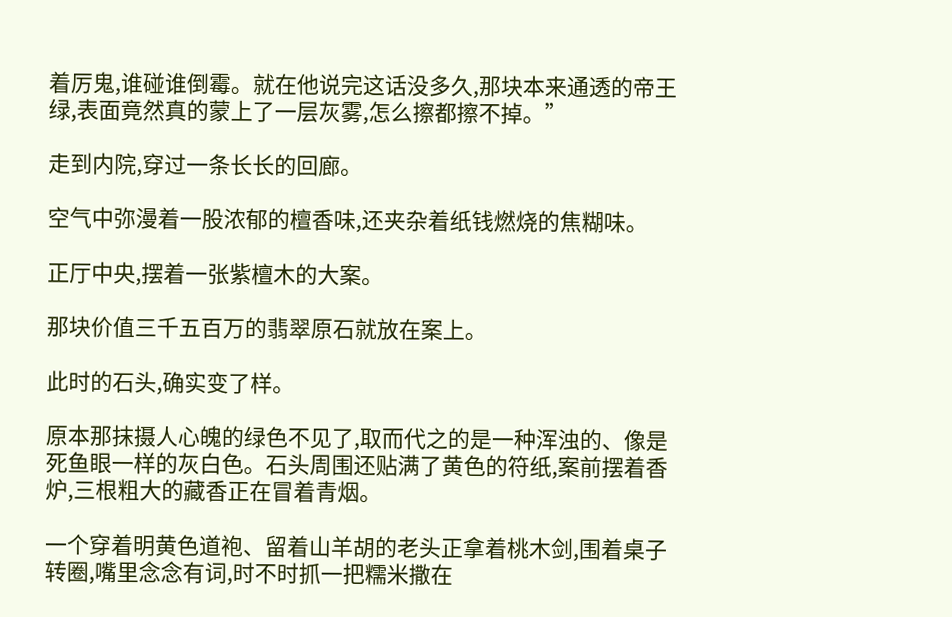着厉鬼,谁碰谁倒霉。就在他说完这话没多久,那块本来通透的帝王绿,表面竟然真的蒙上了一层灰雾,怎么擦都擦不掉。”

走到内院,穿过一条长长的回廊。

空气中弥漫着一股浓郁的檀香味,还夹杂着纸钱燃烧的焦糊味。

正厅中央,摆着一张紫檀木的大案。

那块价值三千五百万的翡翠原石就放在案上。

此时的石头,确实变了样。

原本那抹摄人心魄的绿色不见了,取而代之的是一种浑浊的、像是死鱼眼一样的灰白色。石头周围还贴满了黄色的符纸,案前摆着香炉,三根粗大的藏香正在冒着青烟。

一个穿着明黄色道袍、留着山羊胡的老头正拿着桃木剑,围着桌子转圈,嘴里念念有词,时不时抓一把糯米撒在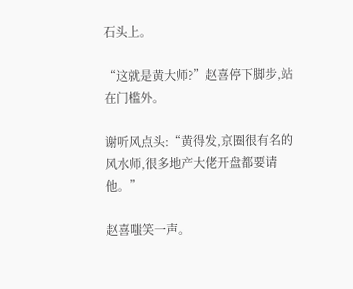石头上。

“这就是黄大师?”赵喜停下脚步,站在门槛外。

谢听风点头:“黄得发,京圈很有名的风水师,很多地产大佬开盘都要请他。”

赵喜嗤笑一声。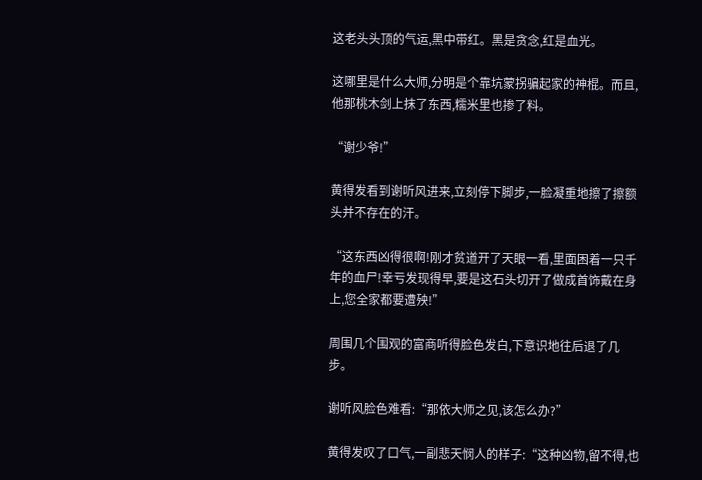这老头头顶的气运,黑中带红。黑是贪念,红是血光。

这哪里是什么大师,分明是个靠坑蒙拐骗起家的神棍。而且,他那桃木剑上抹了东西,糯米里也掺了料。

“谢少爷!”

黄得发看到谢听风进来,立刻停下脚步,一脸凝重地擦了擦额头并不存在的汗。

“这东西凶得很啊!刚才贫道开了天眼一看,里面困着一只千年的血尸!幸亏发现得早,要是这石头切开了做成首饰戴在身上,您全家都要遭殃!”

周围几个围观的富商听得脸色发白,下意识地往后退了几步。

谢听风脸色难看:“那依大师之见,该怎么办?”

黄得发叹了口气,一副悲天悯人的样子:“这种凶物,留不得,也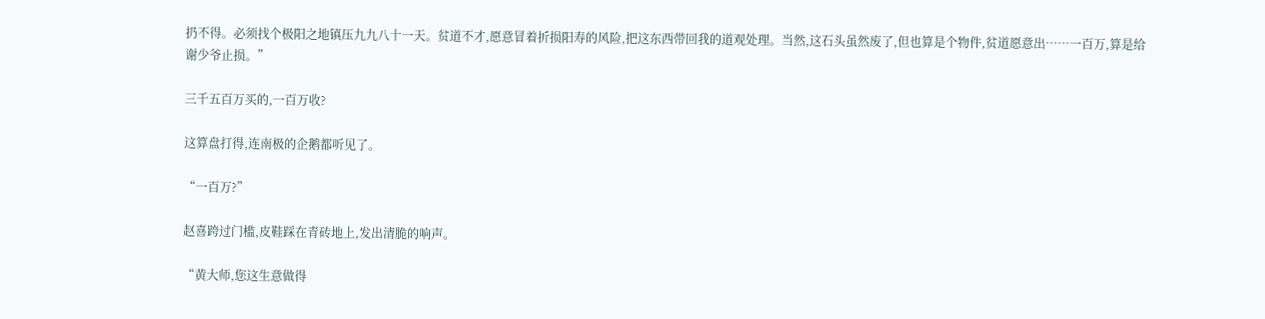扔不得。必须找个极阳之地镇压九九八十一天。贫道不才,愿意冒着折损阳寿的风险,把这东西带回我的道观处理。当然,这石头虽然废了,但也算是个物件,贫道愿意出……一百万,算是给谢少爷止损。”

三千五百万买的,一百万收?

这算盘打得,连南极的企鹅都听见了。

“一百万?”

赵喜跨过门槛,皮鞋踩在青砖地上,发出清脆的响声。

“黄大师,您这生意做得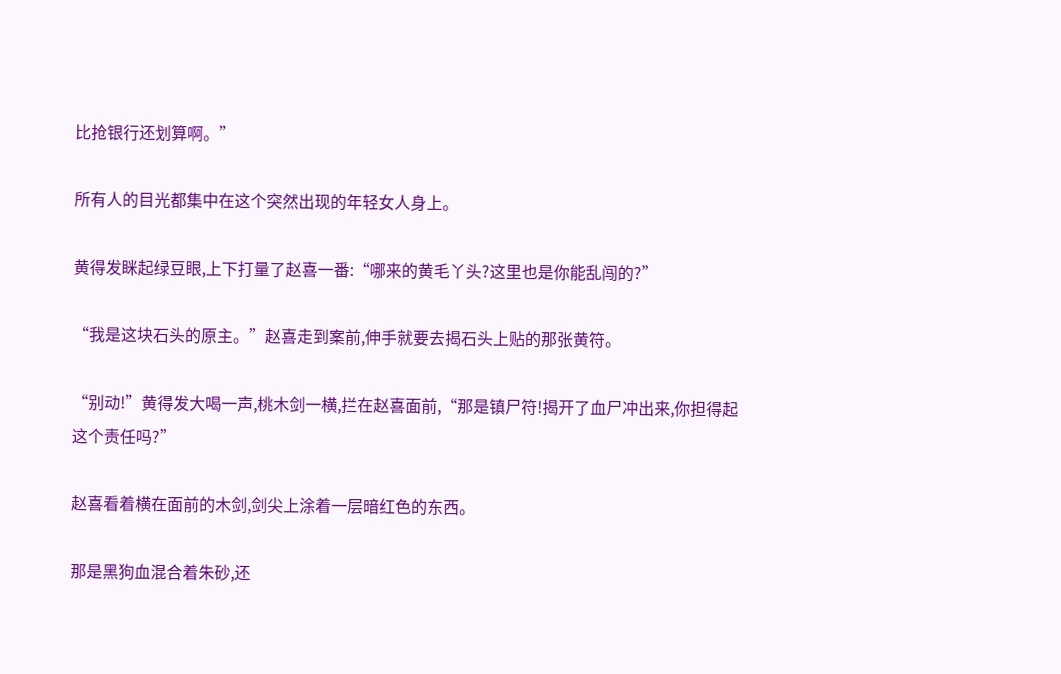比抢银行还划算啊。”

所有人的目光都集中在这个突然出现的年轻女人身上。

黄得发眯起绿豆眼,上下打量了赵喜一番:“哪来的黄毛丫头?这里也是你能乱闯的?”

“我是这块石头的原主。”赵喜走到案前,伸手就要去揭石头上贴的那张黄符。

“别动!”黄得发大喝一声,桃木剑一横,拦在赵喜面前,“那是镇尸符!揭开了血尸冲出来,你担得起这个责任吗?”

赵喜看着横在面前的木剑,剑尖上涂着一层暗红色的东西。

那是黑狗血混合着朱砂,还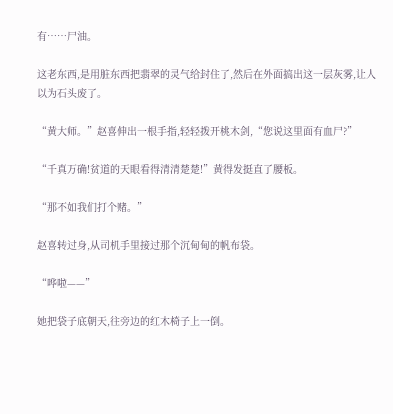有……尸油。

这老东西,是用脏东西把翡翠的灵气给封住了,然后在外面搞出这一层灰雾,让人以为石头废了。

“黄大师。”赵喜伸出一根手指,轻轻拨开桃木剑,“您说这里面有血尸?”

“千真万确!贫道的天眼看得清清楚楚!”黄得发挺直了腰板。

“那不如我们打个赌。”

赵喜转过身,从司机手里接过那个沉甸甸的帆布袋。

“哗啦——”

她把袋子底朝天,往旁边的红木椅子上一倒。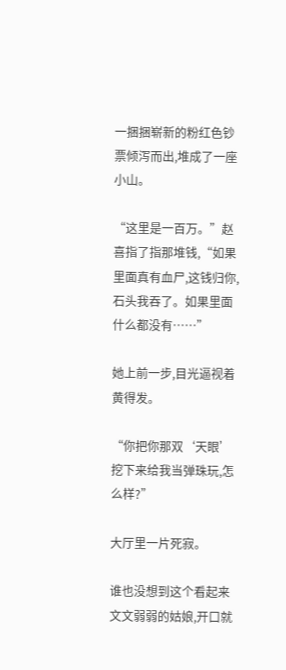一捆捆崭新的粉红色钞票倾泻而出,堆成了一座小山。

“这里是一百万。”赵喜指了指那堆钱,“如果里面真有血尸,这钱归你,石头我吞了。如果里面什么都没有……”

她上前一步,目光逼视着黄得发。

“你把你那双‘天眼’挖下来给我当弹珠玩,怎么样?”

大厅里一片死寂。

谁也没想到这个看起来文文弱弱的姑娘,开口就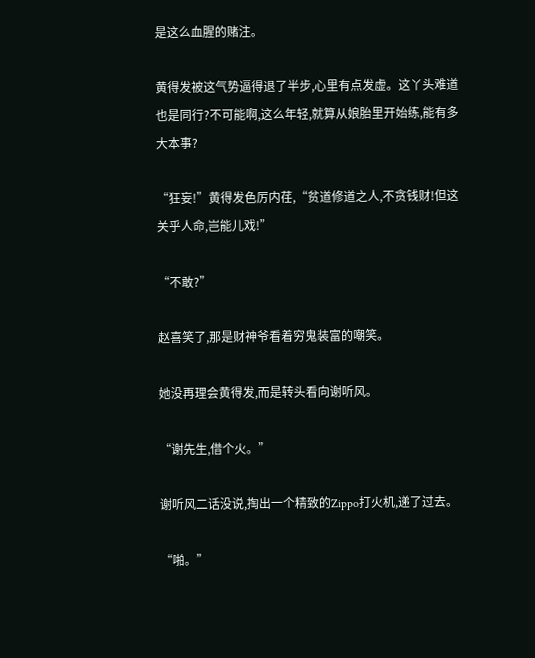是这么血腥的赌注。

黄得发被这气势逼得退了半步,心里有点发虚。这丫头难道也是同行?不可能啊,这么年轻,就算从娘胎里开始练,能有多大本事?

“狂妄!”黄得发色厉内荏,“贫道修道之人,不贪钱财!但这关乎人命,岂能儿戏!”

“不敢?”

赵喜笑了,那是财神爷看着穷鬼装富的嘲笑。

她没再理会黄得发,而是转头看向谢听风。

“谢先生,借个火。”

谢听风二话没说,掏出一个精致的Zippo打火机,递了过去。

“啪。”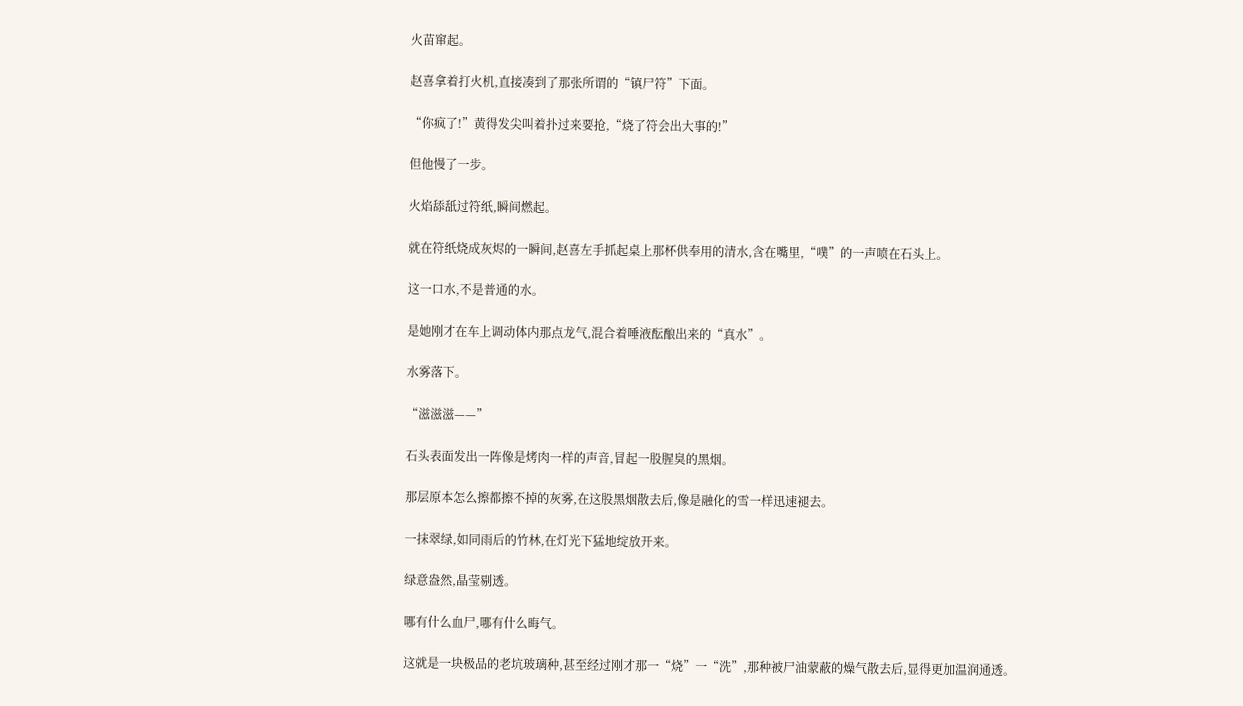火苗窜起。

赵喜拿着打火机,直接凑到了那张所谓的“镇尸符”下面。

“你疯了!”黄得发尖叫着扑过来要抢,“烧了符会出大事的!”

但他慢了一步。

火焰舔舐过符纸,瞬间燃起。

就在符纸烧成灰烬的一瞬间,赵喜左手抓起桌上那杯供奉用的清水,含在嘴里,“噗”的一声喷在石头上。

这一口水,不是普通的水。

是她刚才在车上调动体内那点龙气,混合着唾液酝酿出来的“真水”。

水雾落下。

“滋滋滋——”

石头表面发出一阵像是烤肉一样的声音,冒起一股腥臭的黑烟。

那层原本怎么擦都擦不掉的灰雾,在这股黑烟散去后,像是融化的雪一样迅速褪去。

一抹翠绿,如同雨后的竹林,在灯光下猛地绽放开来。

绿意盎然,晶莹剔透。

哪有什么血尸,哪有什么晦气。

这就是一块极品的老坑玻璃种,甚至经过刚才那一“烧”一“洗”,那种被尸油蒙蔽的燥气散去后,显得更加温润通透。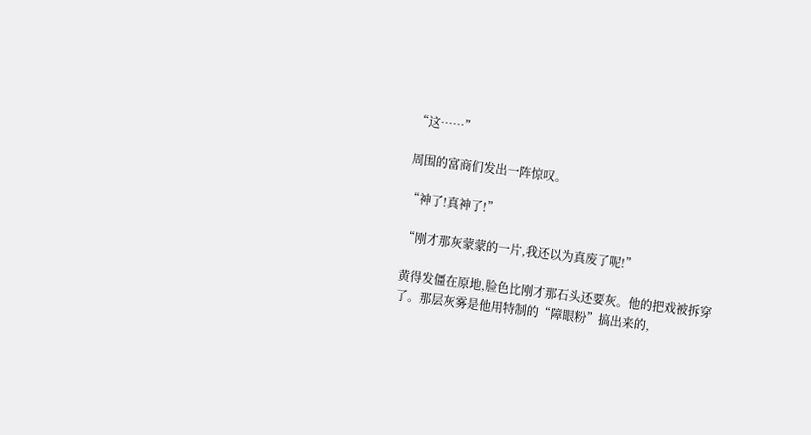“这……”

周围的富商们发出一阵惊叹。

“神了!真神了!”

“刚才那灰蒙蒙的一片,我还以为真废了呢!”

黄得发僵在原地,脸色比刚才那石头还要灰。他的把戏被拆穿了。那层灰雾是他用特制的“障眼粉”搞出来的,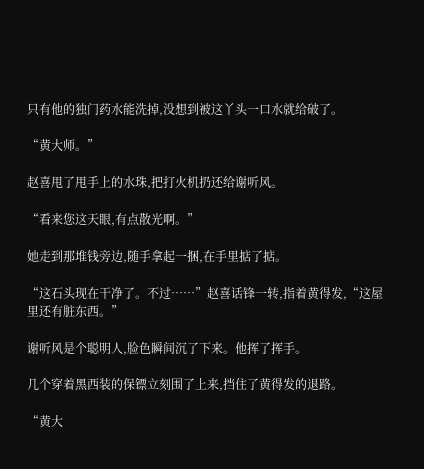只有他的独门药水能洗掉,没想到被这丫头一口水就给破了。

“黄大师。”

赵喜甩了甩手上的水珠,把打火机扔还给谢听风。

“看来您这天眼,有点散光啊。”

她走到那堆钱旁边,随手拿起一捆,在手里掂了掂。

“这石头现在干净了。不过……”赵喜话锋一转,指着黄得发,“这屋里还有脏东西。”

谢听风是个聪明人,脸色瞬间沉了下来。他挥了挥手。

几个穿着黑西装的保镖立刻围了上来,挡住了黄得发的退路。

“黄大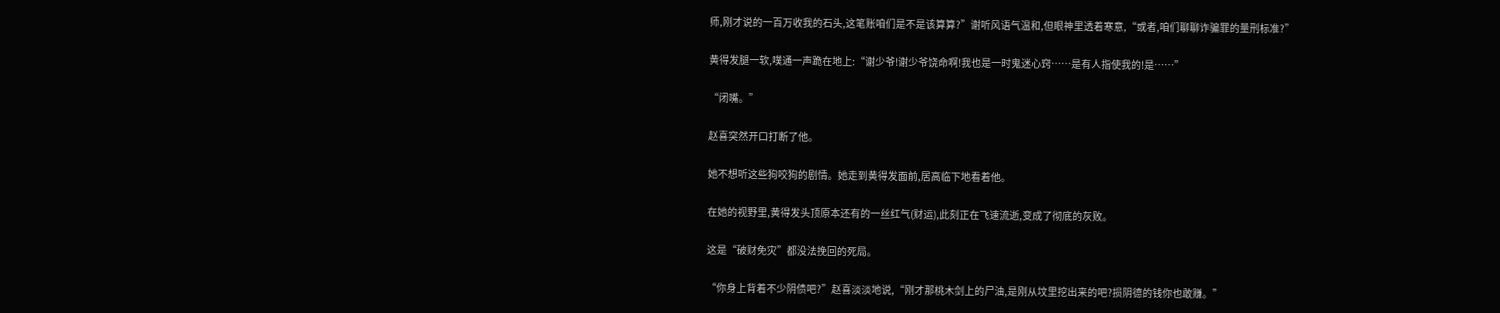师,刚才说的一百万收我的石头,这笔账咱们是不是该算算?”谢听风语气温和,但眼神里透着寒意,“或者,咱们聊聊诈骗罪的量刑标准?”

黄得发腿一软,噗通一声跪在地上:“谢少爷!谢少爷饶命啊!我也是一时鬼迷心窍……是有人指使我的!是……”

“闭嘴。”

赵喜突然开口打断了他。

她不想听这些狗咬狗的剧情。她走到黄得发面前,居高临下地看着他。

在她的视野里,黄得发头顶原本还有的一丝红气(财运),此刻正在飞速流逝,变成了彻底的灰败。

这是“破财免灾”都没法挽回的死局。

“你身上背着不少阴债吧?”赵喜淡淡地说,“刚才那桃木剑上的尸油,是刚从坟里挖出来的吧?损阴德的钱你也敢赚。”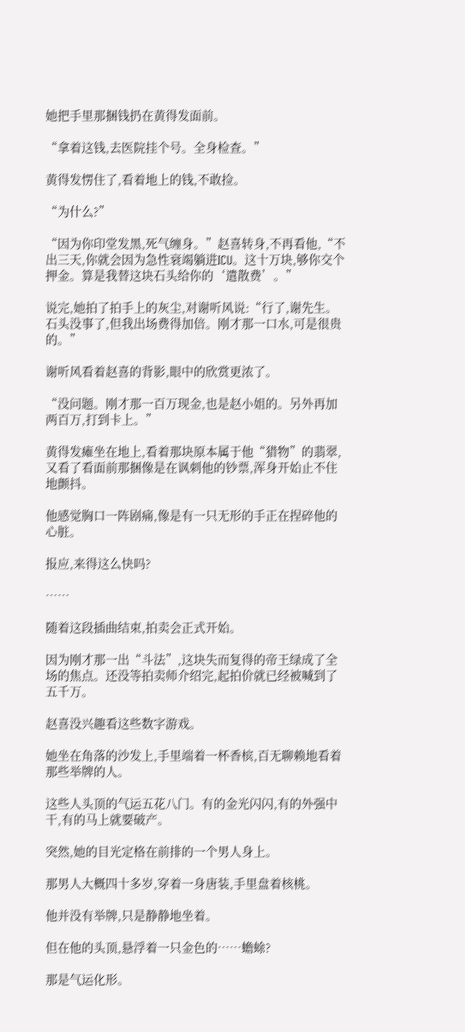她把手里那捆钱扔在黄得发面前。

“拿着这钱,去医院挂个号。全身检查。”

黄得发愣住了,看着地上的钱,不敢捡。

“为什么?”

“因为你印堂发黑,死气缠身。”赵喜转身,不再看他,“不出三天,你就会因为急性衰竭躺进ICU。这十万块,够你交个押金。算是我替这块石头给你的‘遣散费’。”

说完,她拍了拍手上的灰尘,对谢听风说:“行了,谢先生。石头没事了,但我出场费得加倍。刚才那一口水,可是很贵的。”

谢听风看着赵喜的背影,眼中的欣赏更浓了。

“没问题。刚才那一百万现金,也是赵小姐的。另外再加两百万,打到卡上。”

黄得发瘫坐在地上,看着那块原本属于他“猎物”的翡翠,又看了看面前那捆像是在讽刺他的钞票,浑身开始止不住地颤抖。

他感觉胸口一阵剧痛,像是有一只无形的手正在捏碎他的心脏。

报应,来得这么快吗?

……

随着这段插曲结束,拍卖会正式开始。

因为刚才那一出“斗法”,这块失而复得的帝王绿成了全场的焦点。还没等拍卖师介绍完,起拍价就已经被喊到了五千万。

赵喜没兴趣看这些数字游戏。

她坐在角落的沙发上,手里端着一杯香槟,百无聊赖地看着那些举牌的人。

这些人头顶的气运五花八门。有的金光闪闪,有的外强中干,有的马上就要破产。

突然,她的目光定格在前排的一个男人身上。

那男人大概四十多岁,穿着一身唐装,手里盘着核桃。

他并没有举牌,只是静静地坐着。

但在他的头顶,悬浮着一只金色的……蟾蜍?

那是气运化形。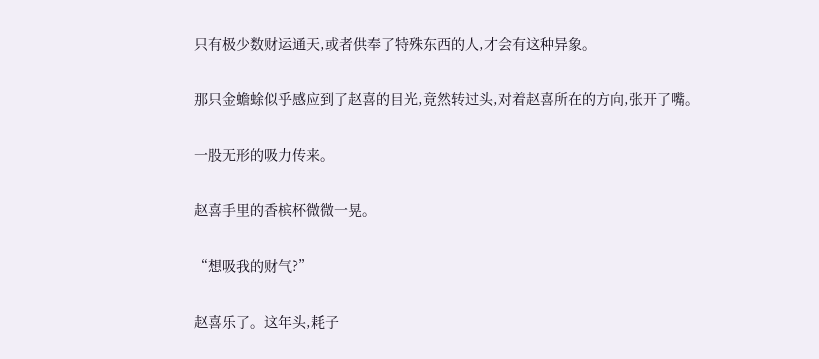只有极少数财运通天,或者供奉了特殊东西的人,才会有这种异象。

那只金蟾蜍似乎感应到了赵喜的目光,竟然转过头,对着赵喜所在的方向,张开了嘴。

一股无形的吸力传来。

赵喜手里的香槟杯微微一晃。

“想吸我的财气?”

赵喜乐了。这年头,耗子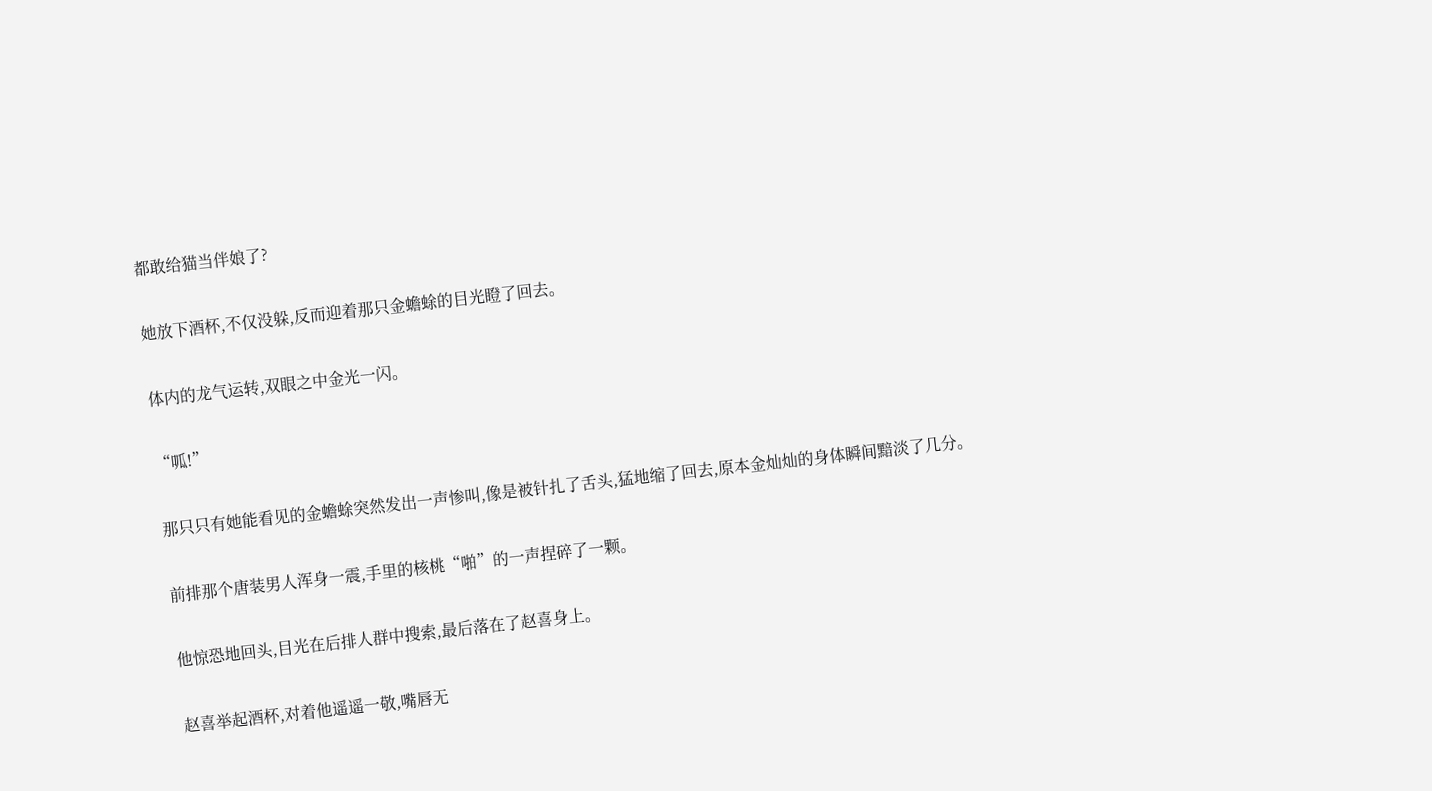都敢给猫当伴娘了?

她放下酒杯,不仅没躲,反而迎着那只金蟾蜍的目光瞪了回去。

体内的龙气运转,双眼之中金光一闪。

“呱!”

那只只有她能看见的金蟾蜍突然发出一声惨叫,像是被针扎了舌头,猛地缩了回去,原本金灿灿的身体瞬间黯淡了几分。

前排那个唐装男人浑身一震,手里的核桃“啪”的一声捏碎了一颗。

他惊恐地回头,目光在后排人群中搜索,最后落在了赵喜身上。

赵喜举起酒杯,对着他遥遥一敬,嘴唇无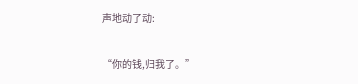声地动了动:

“你的钱,归我了。”